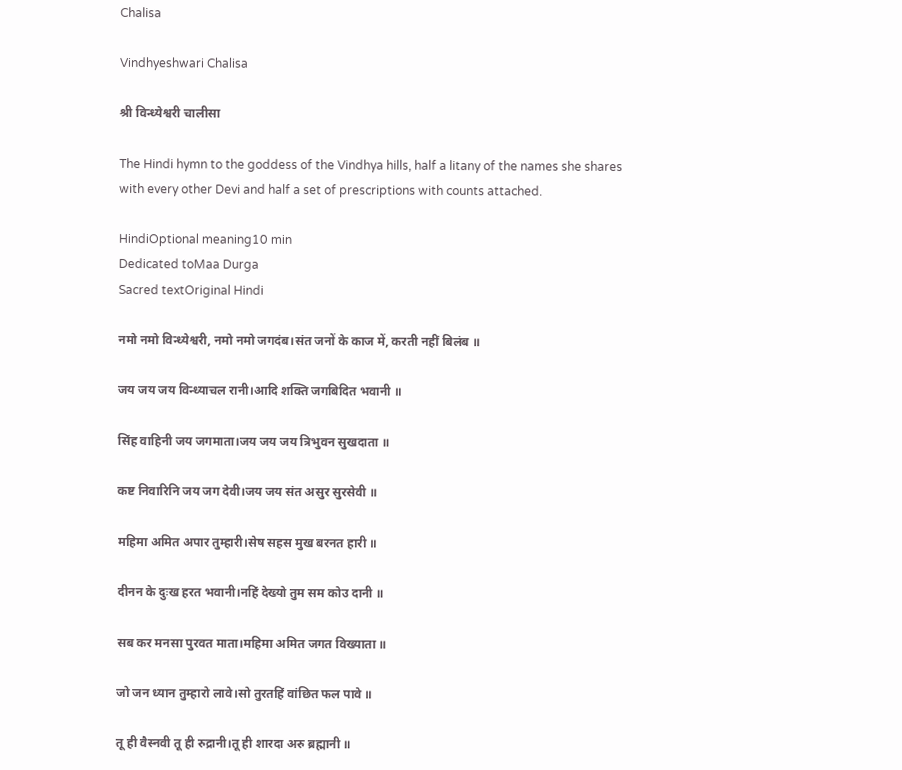Chalisa

Vindhyeshwari Chalisa

श्री विन्ध्येश्वरी चालीसा

The Hindi hymn to the goddess of the Vindhya hills, half a litany of the names she shares with every other Devi and half a set of prescriptions with counts attached.

HindiOptional meaning10 min
Dedicated toMaa Durga
Sacred textOriginal Hindi

नमो नमो विन्ध्येश्वरी, नमो नमो जगदंब।संत जनों के काज में, करती नहीं बिलंब ॥

जय जय जय विन्ध्याचल रानी।आदि शक्ति जगबिदित भवानी ॥

सिंह वाहिनी जय जगमाता।जय जय जय त्रिभुवन सुखदाता ॥

कष्ट निवारिनि जय जग देवी।जय जय संत असुर सुरसेवी ॥

महिमा अमित अपार तुम्हारी।सेष सहस मुख बरनत हारी ॥

दीनन के दुःख हरत भवानी।नहिं देख्यो तुम सम कोउ दानी ॥

सब कर मनसा पुरवत माता।महिमा अमित जगत विख्याता ॥

जो जन ध्यान तुम्हारो लावे।सो तुरतहिं वांछित फल पावे ॥

तू ही वैस्नवी तू ही रुद्रानी।तू ही शारदा अरु ब्रह्मानी ॥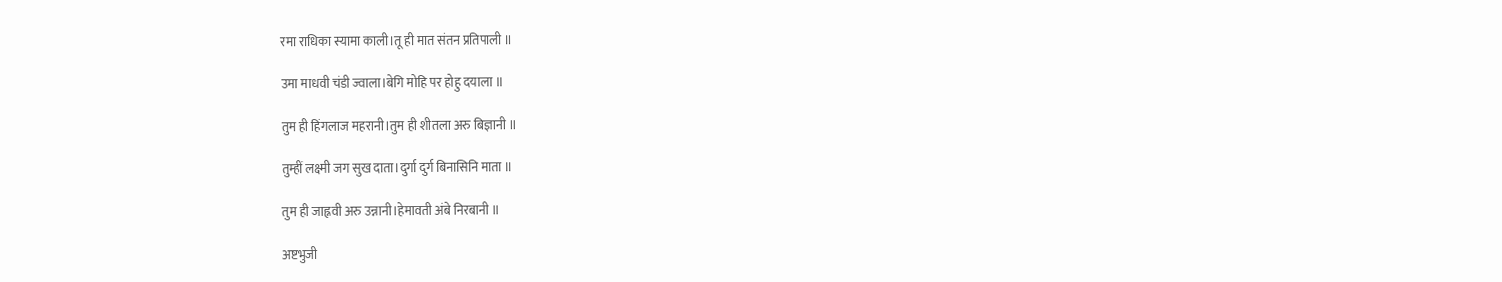रमा राधिका स्यामा काली।तू ही मात संतन प्रतिपाली ॥

उमा माधवी चंडी ज्वाला।बेगि मोहि पर होहु दयाला ॥

तुम ही हिंगलाज महरानी।तुम ही शीतला अरु बिज्ञानी ॥

तुम्हीं लक्ष्मी जग सुख दाता।दुर्गा दुर्ग बिनासिनि माता ॥

तुम ही जाह्नवी अरु उन्नानी।हेमावती अंबे निरबानी ॥

अष्टभुजी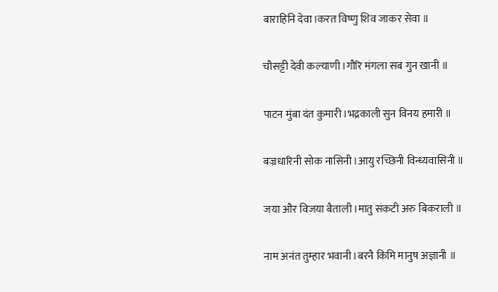बाराहिनि देवा।करत विष्णु शिव जाकर सेवा ॥

चौसट्टी देवी कल्याणी।गौरि मंगला सब गुन खानी ॥

पाटन मुंबा दंत कुमारी।भद्रकाली सुन विनय हमारी ॥

बज्रधारिनी सोक नासिनी।आयु रच्छिनी विन्ध्यवासिनी ॥

जया और विजया बैताली।मातु संकटी अरु बिकराली ॥

नाम अनंत तुम्हार भवानी।बरनै किमि मानुष अज्ञानी ॥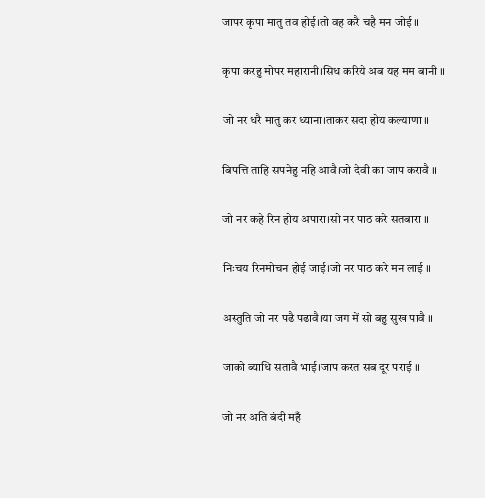जापर कृपा मातु तव होई।तो वह करै चहै मन जोई ॥

कृपा करहु मोपर महारानी।सिध करिये अब यह मम बानी ॥

जो नर धरै मातु कर ध्याना।ताकर सदा होय कल्याणा ॥

बिपत्ति ताहि सपनेहु नहि आवै।जो देवी का जाप करावै ॥

जो नर कहे रिन होय अपारा।सो नर पाठ करे सतबारा ॥

निःचय रिनमोचन होई जाई।जो नर पाठ करे मन लाई ॥

अस्तुति जो नर पढै पढावै।या जग में सो बहु सुख पावै ॥

जाको ब्याधि सतावै भाई।जाप करत सब दूर पराई ॥

जो नर अति बंदी महँ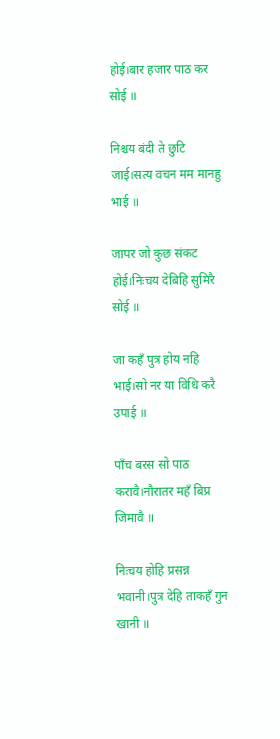होई।बार हजार पाठ कर सोई ॥

निश्चय बंदी ते छुटि जाई।सत्य वचन मम मानहु भाई ॥

जापर जो कुछ संकट होई।निःचय देबिहि सुमिरै सोई ॥

जा कहँ पुत्र होय नहि भाई।सो नर या विधि करै उपाई ॥

पाँच बरस सो पाठ करावै।नौरातर महँ बिप्र जिमावै ॥

निःचय होहि प्रसन्न भवानी।पुत्र देहि ताकहँ गुन खानी ॥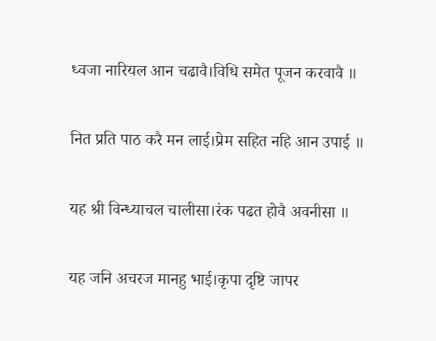ध्वजा नारियल आन चढावै।विधि समेत पूजन करवावै ॥

नित प्रति पाठ करै मन लाई।प्रेम सहित नहि आन उपाई ॥

यह श्री विन्ध्याचल चालीसा।रंक पढत होवै अवनीसा ॥

यह जनि अचरज मानहु भाई।कृपा दृष्टि जापर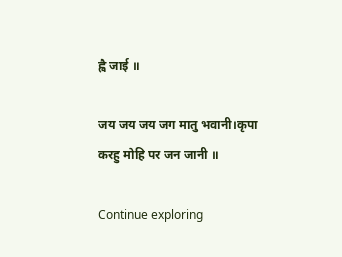ह्वै जाई ॥

जय जय जय जग मातु भवानी।कृपा करहु मोहि पर जन जानी ॥

Continue exploring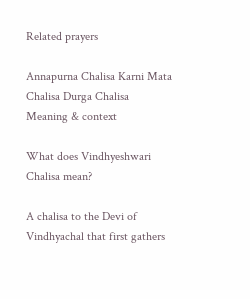Related prayers

Annapurna Chalisa Karni Mata Chalisa Durga Chalisa
Meaning & context

What does Vindhyeshwari Chalisa mean?

A chalisa to the Devi of Vindhyachal that first gathers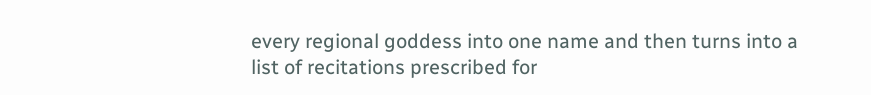every regional goddess into one name and then turns into a list of recitations prescribed for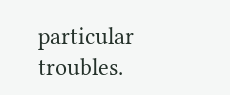particular troubles.